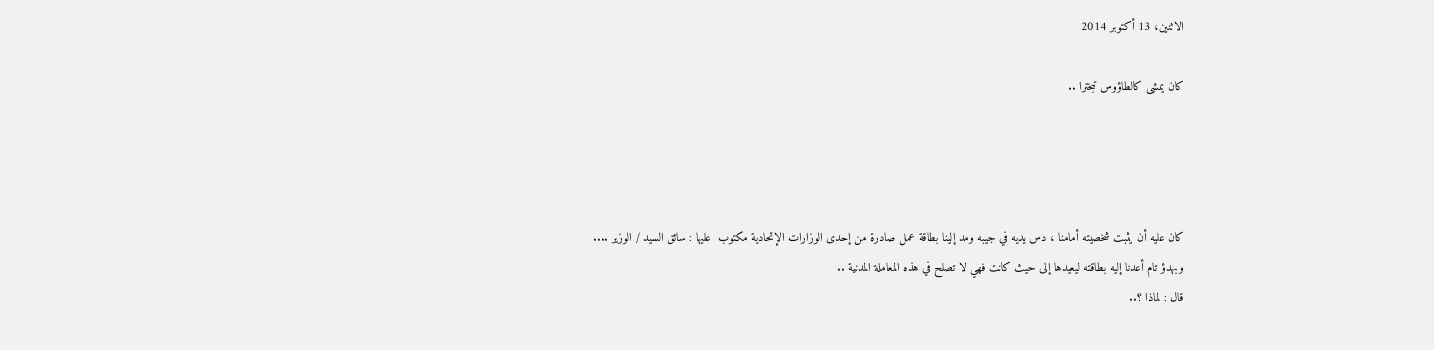الاثنين، 13 أكتوبر 2014

كان يمشى كالطاؤوس تبخترا ..




كان عليه أن يثبت شخصيته أمامنا ، دس يديه في جيبه ومد إلينا بطاقة عمل صادرة من إحدى الوزارات الإتحادية مكتوب  عليها : سائق السيد / الوزير ....
وبهدؤ تام أعدنا إليه بطاقته ليعيدها إلى حيث كانت فهي لا تصلح في هذه المعاملة المدنية ..
قال : لماذا ؟..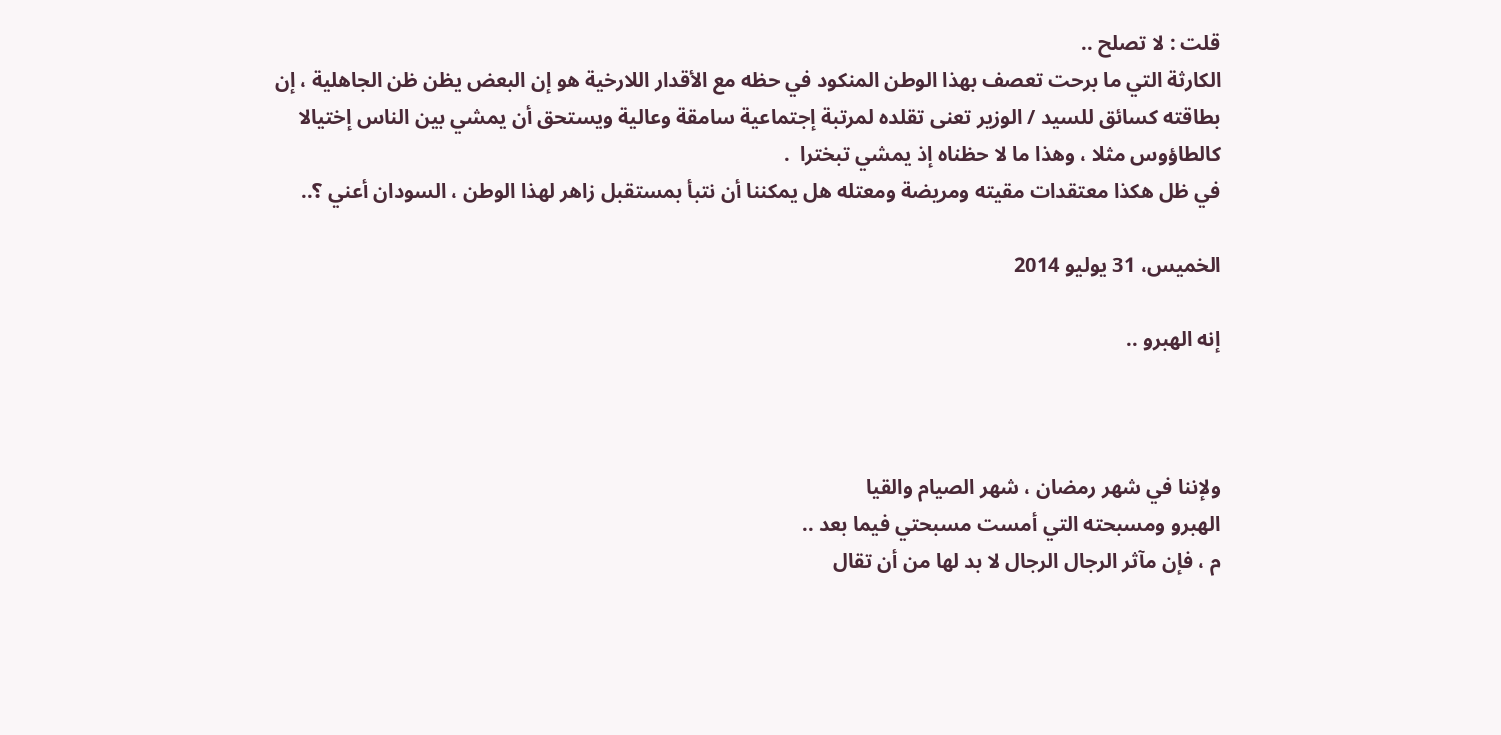قلت : لا تصلح ..
الكارثة التي ما برحت تعصف بهذا الوطن المنكود في حظه مع الأقدار اللارخية هو إن البعض يظن ظن الجاهلية ، إن بطاقته كسائق للسيد / الوزير تعنى تقلده لمرتبة إجتماعية سامقة وعالية ويستحق أن يمشي بين الناس إختيالا كالطاؤوس مثلا ، وهذا ما لا حظناه إذ يمشي تبخترا  .
في ظل هكذا معتقدات مقيته ومريضة ومعتله هل يمكننا أن نتبأ بمستقبل زاهر لهذا الوطن ، السودان أعني ؟..

الخميس، 31 يوليو 2014

إنه الهبرو ..



ولإننا في شهر رمضان ، شهر الصيام والقيا
الهبرو ومسبحته التي أمست مسبحتي فيما بعد ..
م ، فإن مآثر الرجال الرجال لا بد لها من أن تقال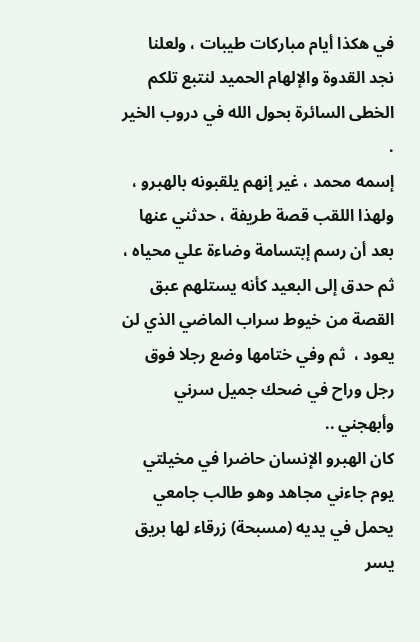في هكذا أيام مباركات طيبات ، ولعلنا نجد القدوة والإلهام الحميد لنتبع تلكم الخطى السائرة بحول الله في دروب الخير .
إسمه محمد ، غير إنهم يلقبونه بالهبرو ، ولهذا اللقب قصة طريفة ، حدثني عنها بعد أن رسم إبتسامة وضاءة علي محياه ، ثم حدق إلى البعيد كأنه يستلهم عبق القصة من خيوط سراب الماضي الذي لن يعود ،  ثم وفي ختامها وضع رجلا فوق رجل وراح في ضحك جميل سرني وأبهجني ..
كان الهبرو الإنسان حاضرا في مخيلتي يوم جاءني مجاهد وهو طالب جامعي يحمل في يديه (مسبحة) زرقاء لها بريق يسر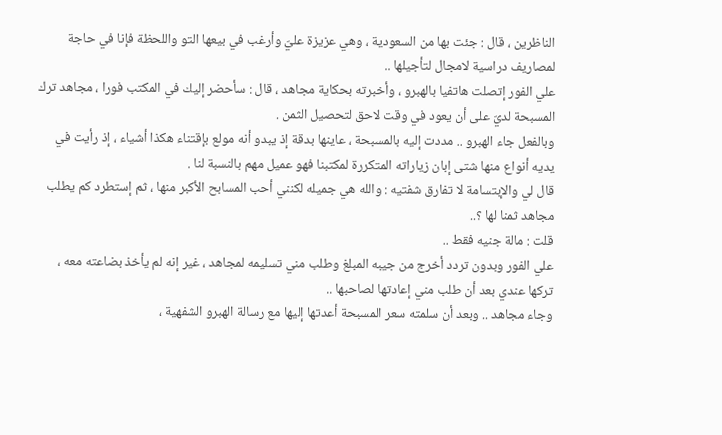الناظرين ، قال : جئت بها من السعودية ، وهي عزيزة عليّ وأرغب في بيعها التو واللحظة فإنا في حاجة لمصاريف دراسية لامجال لتأجيلها ..
علي الفور إتصلت هاتفيا بالهبرو ، وأخبرته بحكاية مجاهد ، قال : سأحضر إليك في المكتب فورا ، مجاهد ترك المسبحة لديّ على أن يعود في وقت لاحق لتحصيل الثمن .
وبالفعل جاء الهبرو .. مددت إليه بالمسبحة ، عاينها بدقة إذ يبدو أنه مولع بإقتناء هكذا أشياء ، إذ رأيت في يديه أنواع منها شتى إبان زياراته المتكررة لمكتبنا فهو عميل مهم بالنسبة لنا .
قال لي والإبتسامة لا تفارق شفتيه : والله هي جميله لكنني أحب المسابح الأكبر منها ، ثم إستطرد كم يطلب مجاهد ثمنا لها ؟..
قلت : مالة جنيه فقط ..
علي الفور وبدون تردد أخرج من جيبه المبلغ وطلب مني تسليمه لمجاهد ، غير إنه لم يأخذ بضاعته معه ، تركها عندي بعد أن طلب مني إعادتها لصاحبها ..
وجاء مجاهد .. وبعد أن سلمته سعر المسبحة أعدتها إليها مع رسالة الهبرو الشفهية ،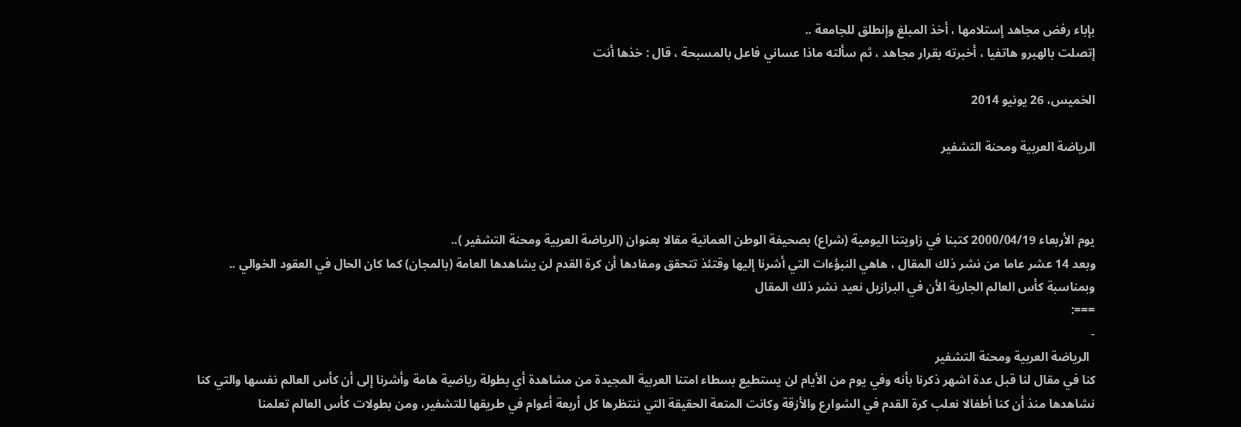بإباء رفض مجاهد إستلامها ، أخذ المبلغ وإنطلق للجامعة ..
إتصلت بالهبرو هاتفيا ، أخبرته بقرار مجاهد ، ثم سألته ماذا عساني فاعل بالمسبحة ، قال : خذها أنت

الخميس، 26 يونيو 2014

الرياضة العربية ومحنة التشفير



يوم الأربعاء 2000/04/19 كتبنا في زاويتنا اليومية (شراع) بصحيفة الوطن العمانية مقالا بعنوان (الرياضة العربية ومحنة التشفير )..
وبعد 14 عشر عاما من نشر ذلك المقال ، هاهي النبؤءات التي أشرنا إليها وقتئذ تتحقق ومفادها أن كرة القدم لن يشاهدها العامة (بالمجان) كما كان الحال في العقود الخوالي .. وبمناسبة كأس العالم الجارية الأن في البرازيل نعيد نشر ذلك المقال
===:
-
  الرياضة العربية ومحنة التشفير
كنا في مقال لنا قبل عدة اشهر ذكرنا بأنه وفي يوم من الأيام لن يستطيع بسطاء امتنا العربية المجيدة من مشاهدة أي بطولة رياضية هامة وأشرنا إلى أن كأس العالم نفسها والتي كنا نشاهدها منذ أن كنا أطفالا نعلب كرة القدم في الشوارع والأزقة وكانت المتعة الحقيقة التي ننتظرها كل أربعة أعوام في طريقها للتشفير، ومن بطولات كأس العالم تعلمنا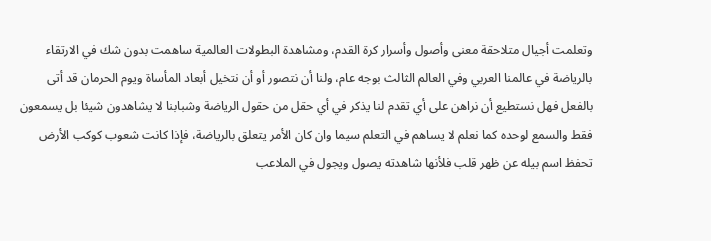وتعلمت أجيال متلاحقة معنى وأصول وأسرار كرة القدم، ومشاهدة البطولات العالمية ساهمت بدون شك في الارتقاء بالرياضة في عالمنا العربي وفي العالم الثالث بوجه عام، ولنا أن نتصور أو أن نتخيل أبعاد المأساة ويوم الحرمان قد أتى بالفعل فهل نستطيع أن نراهن على أي تقدم لنا يذكر في أي حقل من حقول الرياضة وشبابنا لا يشاهدون شيئا بل يسمعون فقط والسمع لوحده كما نعلم لا يساهم في التعلم سيما وان كان الأمر يتعلق بالرياضة، فإذا كانت شعوب كوكب الأرض تحفظ اسم بيله عن ظهر قلب فلأنها شاهدته يصول ويجول في الملاعب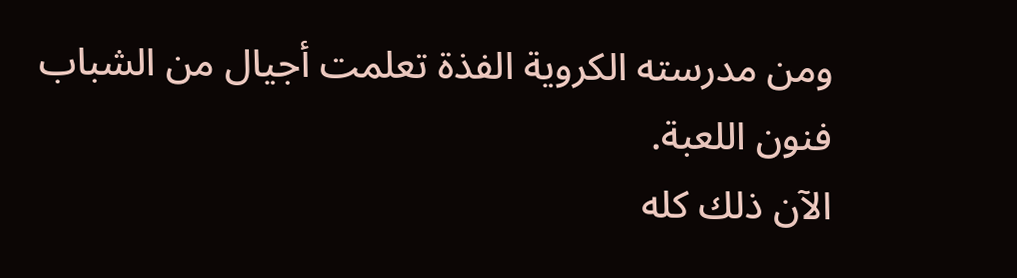ومن مدرسته الكروية الفذة تعلمت أجيال من الشباب فنون اللعبة.
الآن ذلك كله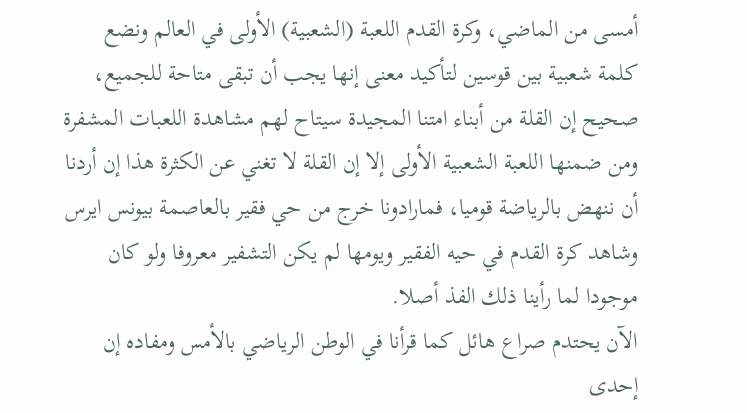أمسى من الماضي، وكرة القدم اللعبة (الشعبية) الأولى في العالم ونضع كلمة شعبية بين قوسين لتأكيد معنى إنها يجب أن تبقى متاحة للجميع، صحيح إن القلة من أبناء امتنا المجيدة سيتاح لهم مشاهدة اللعبات المشفرة ومن ضمنها اللعبة الشعبية الأولى إلا إن القلة لا تغني عن الكثرة هذا إن أردنا أن ننهض بالرياضة قوميا، فمارادونا خرج من حي فقير بالعاصمة بيونس ايرس وشاهد كرة القدم في حيه الفقير ويومها لم يكن التشفير معروفا ولو كان موجودا لما رأينا ذلك الفذ أصلا.
الآن يحتدم صراع هائل كما قرأنا في الوطن الرياضي بالأمس ومفاده إن إحدى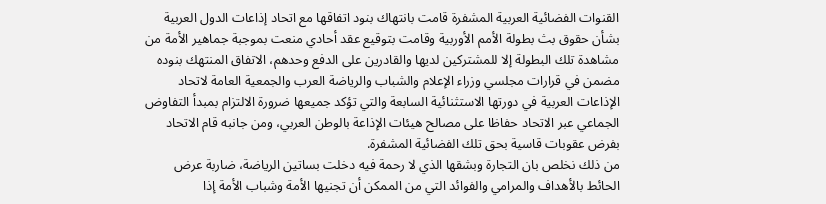القنوات الفضائية العربية المشفرة قامت بانتهاك بنود اتفاقها مع اتحاد إذاعات الدول العربية بشأن حقوق بث بطولة الأمم الأوربية وقامت بتوقيع عقد أحادي منعت بموجبة جماهير الأمة من مشاهدة تلك البطولة إلا للمشتركين لديها والقادرين على الدفع وحدهم، الاتفاق المنتهك بنوده مضمن في قرارات مجلسي وزراء الإعلام والشباب والرياضة العرب والجمعية العامة لاتحاد الإذاعات العربية في دورتها الاستثنائية السابعة والتي تؤكد جميعها ضرورة الالتزام بمبدأ التفاوض الجماعي عبر الاتحاد حفاظا على مصالح هيئات الإذاعة بالوطن العربي، ومن جانبه قام الاتحاد بفرض عقوبات قاسية بحق تلك الفضائية المشفرة.
من ذلك نخلص بان التجارة وبشقها الذي لا رحمة فيه دخلت بساتين الرياضة، ضاربة عرض الحائط بالأهداف والمرامي والفوائد التي من الممكن أن تجنيها الأمة وشباب الأمة إذا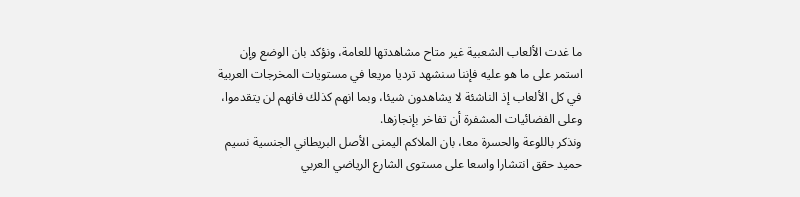ما غدت الألعاب الشعبية غير متاح مشاهدتها للعامة، ونؤكد بان الوضع وإن استمر على ما هو عليه فإننا سنشهد ترديا مريعا في مستويات المخرجات العربية في كل الألعاب إذ الناشئة لا يشاهدون شيئا، وبما انهم كذلك فانهم لن يتقدموا، وعلى الفضائيات المشفرة أن تفاخر بإنجازها.
ونذكر باللوعة والحسرة معا، بان الملاكم اليمنى الأصل البريطاني الجنسية نسيم حميد حقق انتشارا واسعا على مستوى الشارع الرياضي العربي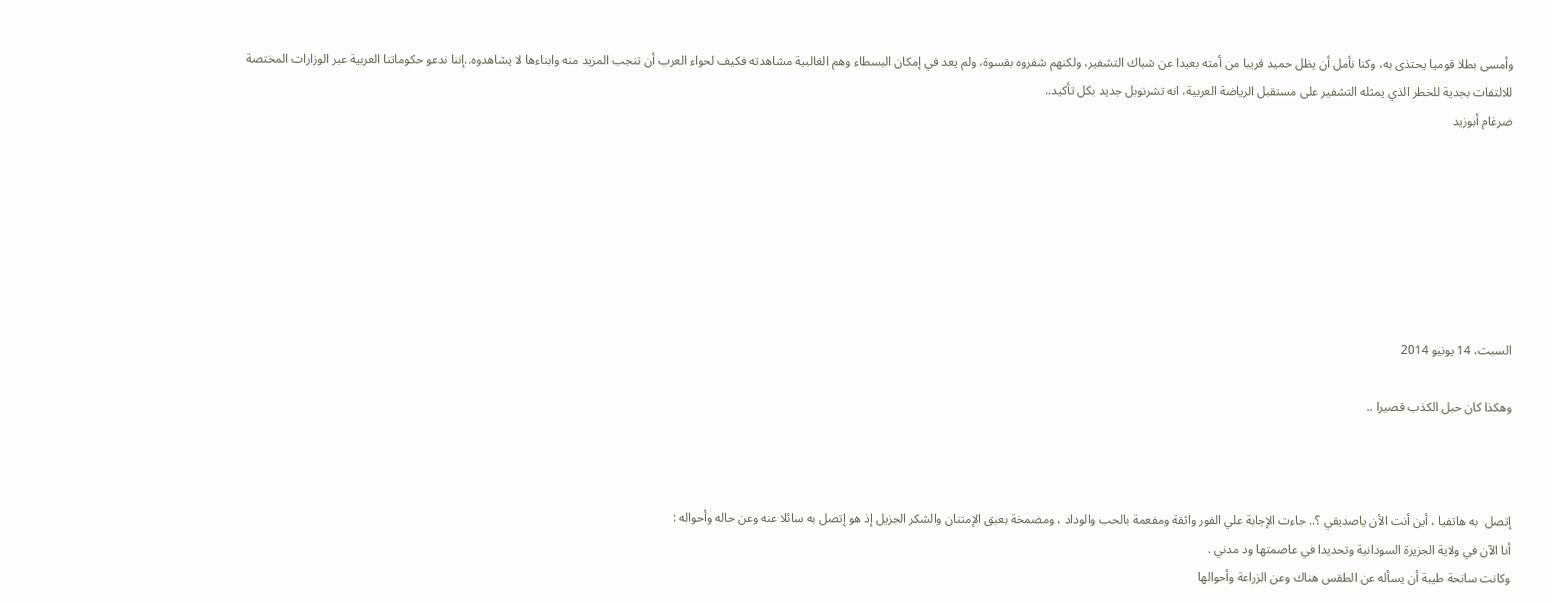وأمسى بطلا قوميا يحتذى به، وكنا نأمل أن يظل حميد قريبا من أمته بعيدا عن شباك التشفير، ولكنهم شفروه بقسوة، ولم يعد في إمكان البسطاء وهم الغالبية مشاهدته فكيف لحواء العرب أن تنجب المزيد منه وابناءها لا يشاهدوه..إننا ندعو حكوماتنا العربية عبر الوزارات المختصة للالتفات بجدية للخطر الذي يمثله التشفير على مستقبل الرياضة العربية، انه تشرنوبل جديد بكل تأكيد..
ضرغام أبوزيد







السبت، 14 يونيو 2014

وهكذا كان حبل الكذب قصيرا ..



إتصل  به هاتفيا ، أين أنت الأن ياصديقي ؟.. جاءت الإجابة علي الفور واثقة ومفعمة بالحب والوداد ، ومضمخة بعبق الإمتنان والشكر الجزيل إذ هو إتصل به سائلا عنه وعن حاله وأحواله :
أنا الآن في ولاية الجزيرة السودانية وتحديدا في عاصمتها ود مدني .
وكانت سانحة طيبة أن يسأله عن الطقس هناك وعن الزراعة وأحوالها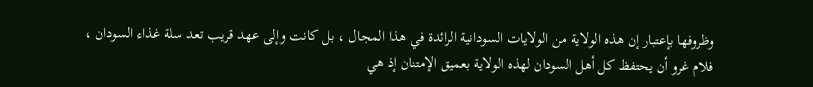وظروفها بإعتبار إن هذه الولاية من الولايات السودانية الرائدة في هذا المجال ، بل كانت وإلى عهد قريب تعد سلة غذاء السودان ، فلام غرو أن يحتفظ كل أهل السودان لهذه الولاية بعميق الإمتنان إذ هي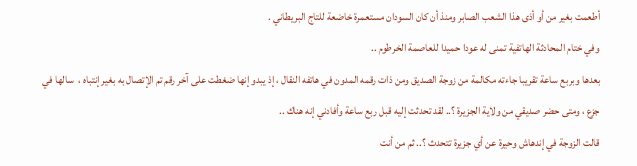أطعمت بغير من أو أذى هذا الشعب الصابر ومنذ أن كان السودان مستعمرة خاضعة للتاج البريطاني .
وفي ختام المحادثة الهاتفية تمنى له عودا حميدا للعاصمة الخرطوم ..
بعدها وبربع ساعة تقريبا جاءته مكالمة من زوجة الصديق ومن ذات رقمه المدون في هاتفه النقال ، إذ يبدو إنها ضغطت على آخر رقم تم الإتصال به بغير إنتباه ،  سالها في جزع ، ومتى حضر صديقي من ولاية الجزيرة ؟.. لقد تحدثت إليه قبل ربع ساعة وأفادني إنه هناك ..
قالت الزوجة في إندهاش وحيرة عن أي جزيرة تتحدث ؟.. ثم من أنت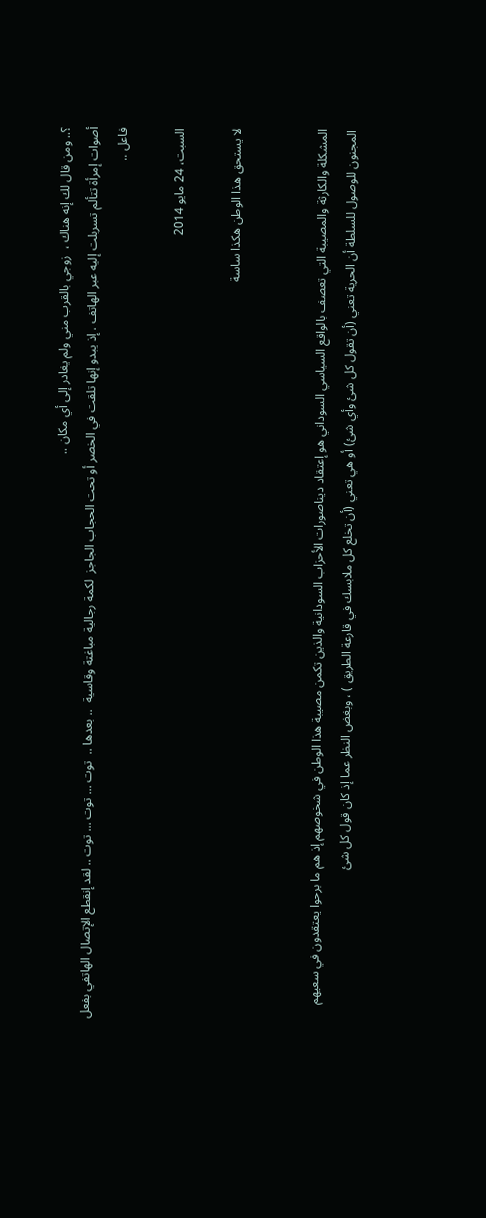؟.. ومن قال لك إنه هناك ،  زوجي بالقرب مني ولم يغادر إلى أي مكان ..
أصوات إمرأة تتألم تسربلت إليه عبر الهاتف . إذ يبدو إنها تلقت في الخصر أو تحت الحجاب الجاجز  لكمة رجالية مباغتة وقاسية  .. بعدها ..  توت ... توت ... توت .. لقد إنقطع الإتصال الهاتفي بفعل فاعل ..

السبت، 24 مايو 2014

لا يستحق هذا الوطن هكذا ساسة


المشكلة والكارثة والمصيبة التي تعصف بالواقع السياسي السوداني هو إعتقاد ديناصورات الأحزاب السودانية والذين تكمن مصيبة هذا الوطن في شخوصهم إذ هم ما برحوا يعتقدون في سعيهم المجنون للوصول للسلطة أن الحرية تعني (أن تقول كل شئ وأي شئ) أو هي تعني (أن تخلع كل ملابسك في قارعة الطريق ) ، وبغض النظر عما إذ كان قول كل شئ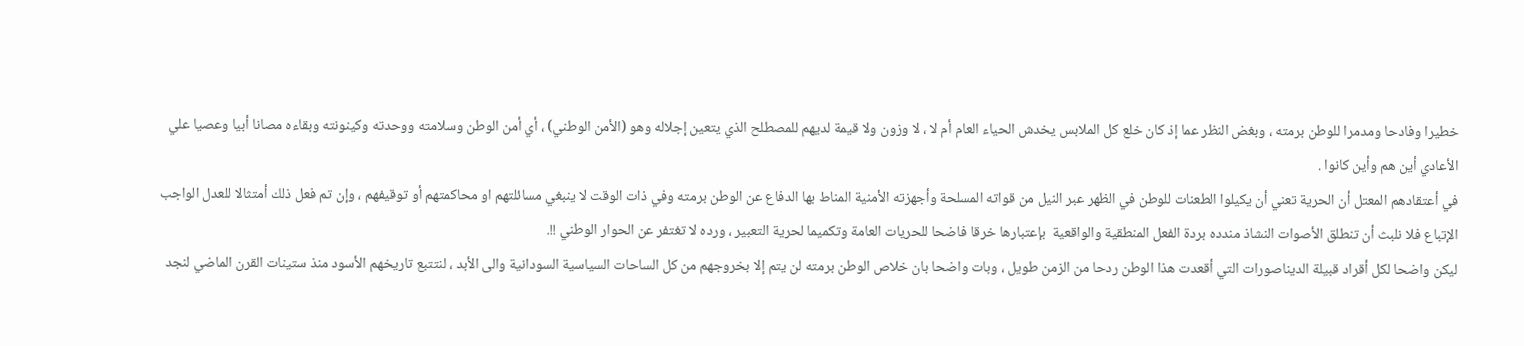خطيرا وفادحا ومدمرا للوطن برمته ، وبغض النظر عما إذ كان خلع كل الملابس يخدش الحياء العام أم لا ، لا وزون ولا قيمة لديهم للمصطلح الذي يتعين إجلاله وهو (الأمن الوطني) ، أي أمن الوطن وسلامته ووحدته وكينونته وبقاءه مصانا أبيا وعصيا علي الأعادي أين هم وأين كانوا .
في أعتقادهم المعتل أن الحرية تعني أن يكيلوا الطعنات للوطن في الظهر عبر النيل من قواته المسلحة وأجهزته الأمنية المناط بها الدفاع عن الوطن برمته وفي ذات الوقت لا ينبغي مسائلتهم او محاكمتهم أو توقيفهم ، وإن تم فعل ذلك أمتثالا للعدل الواجب الإتباع فلا نلبث أن تنطلق الأصوات النشاذ مندده بردة الفعل المنطقية والواقعية  بإعتبارها خرقا فاضحا للحريات العامة وتكميما لحرية التعبير ، ورده لا تغتفر عن الحوار الوطني !!.
ليكن واضحا لكل أقراد قبيلة الديناصورات التي أقعدت هذا الوطن ردحا من الزمن طويل ، وبات واضحا بان خلاص الوطن برمته لن يتم إلا بخروجهم من كل الساحات السياسية السودانية والى الأبد ، لنتتبع تاريخهم الأسود منذ ستينات القرن الماضي لنجد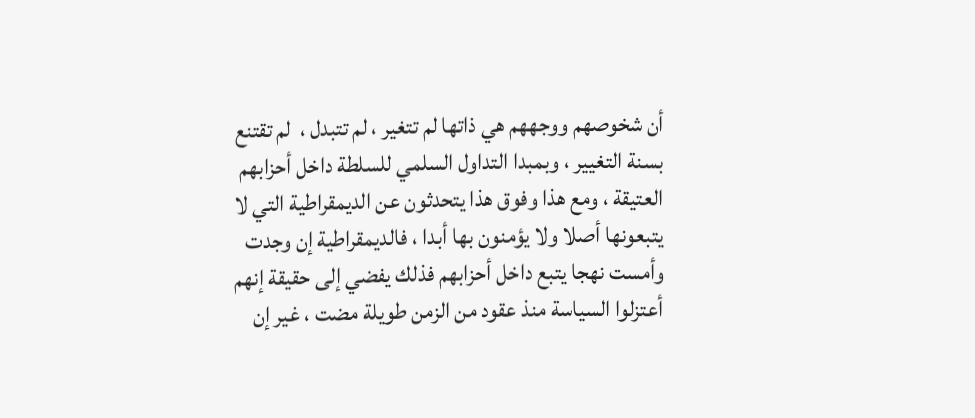أن شخوصهم ووجههم هي ذاتها لم تتغير ، لم تتبدل ،  لم تقتنع بسنة التغيير ، وبمبدا التداول السلمي للسلطة داخل أحزابهم العتيقة ، ومع هذا وفوق هذا يتحدثون عن الديمقراطية التي لا يتبعونها أصلا ولا يؤمنون بها أبدا ، فالديمقراطية إن وجدت وأمست نهجا يتبع داخل أحزابهم فذلك يفضي إلى حقيقة إنهم أعتزلوا السياسة منذ عقود من الزمن طويلة مضت ، غير إن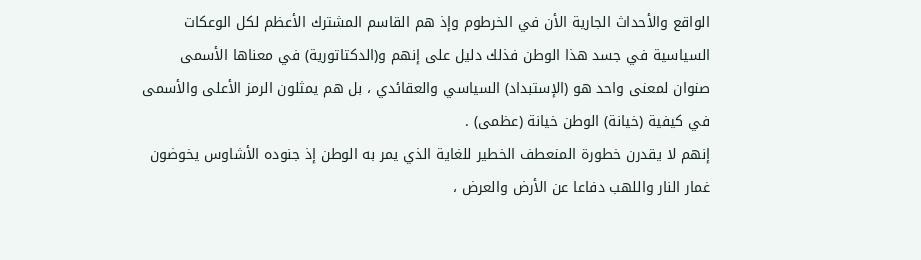الواقع والأحداث الجارية الأن في الخرطوم وإذ هم القاسم المشترك الأعظم لكل الوعكات السياسية في جسد هذا الوطن فذلك دليل على إنهم و(الدكتاتورية) في معناها الأسمى صنوان لمعنى واحد هو (الإستبداد) السياسي والعقائدي ، بل هم يمثلون الرمز الأعلى والأسمى في كيفية (خيانة) الوطن خيانة (عظمى) .
إنهم لا يقدرن خطورة المنعطف الخطير للغاية الذي يمر به الوطن إذ جنوده الأشاوس يخوضون غمار النار واللهب دفاعا عن الأرض والعرض ،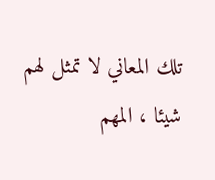تلك المعاني لا تمثل لهم شيئا ، المهم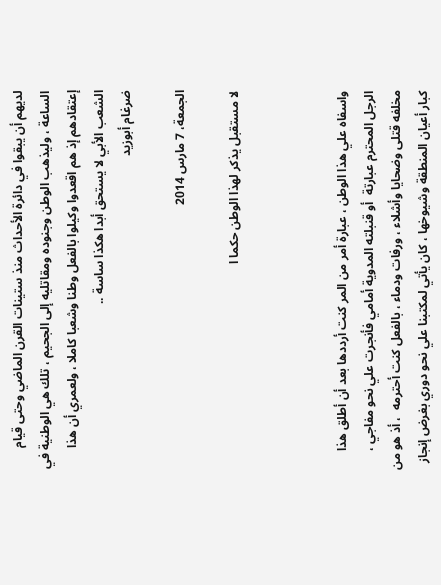لديهم أن يبقوا في دائرة الأحداث منذ ستينات القرن الماضي وحتى قيام الساعة ، وليذهب الوطن وجنوده ومقاتليه إلى الجحيم ، تلك هي الوطنية في إعتقادهم إذ هم اقعدوا وكيلوا بالفعل وطنا وشعبا كاملا ، ولعمري أن هذا الشعب الأبي لا يستحق أبدا هكذا ساسة ..
ضرغام أبوزيد

الجمعة، 7 مارس 2014

لا مستقبل يذكر لهذا الوطن حكما ا



واسفاه علي هذا الوطن ، عبارة أمر من المر كنت أرددها بعد أن أطلق هذا الرجل المحترم عبارتة  أو قنبلته المدوية أمامي فأنجرت علي نحو مفاجي ، مخلفه قتلى وضحايا وأشلاء ، ورفات ودماء ، بالفعل كنت أحترمه  ، أذ هو من كبار أعيان المنطقة وشيوخها ، كان يأتي لمكتبنا علي نحو دوري بغرض إنجاز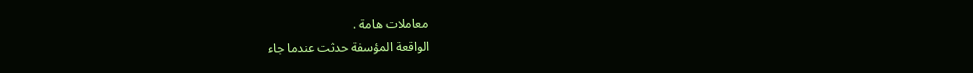معاملات هامة .
الواقعة المؤسفة حدثت عندما جاء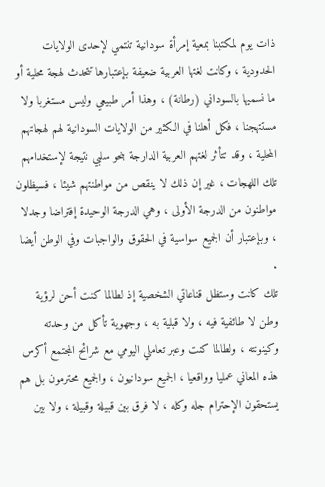ذات يوم لمكتبنا بمعية إمرأة سودانية تنتمي لإحدى الولايات الحدودية ، وكانت لغتها العربية ضعيفة بإعتبارها تتحدث لهجة محلية أو ما نسميها بالسوداني (رطانة) ، وهذا أمر طبيعي وليس مستغربا ولا مستتهجنا ، فكل أهلنا في الكثير من الولايات السودانية لهم لهجاتهم المحلية ، وقد تتأثر لغتهم العربية الدارجة بنحو سلبي نتيجة لإستخدامهم تلك اللهجات ، غير إن ذلك لا ينقص من مواطنتهم شيئا ، فسيظلون مواطنون من الدرجة الأولى ، وهي الدرجة الوحيدة إفتراضا وجدلا ، وبإعتبار أن الجميع سواسية في الحقوق والواجبات وفي الوطن أيضا .
تلك كانت وستظل قناعاتي الشخصية إذ لطالما كنت أحن لرؤية وطن لا طائفية فيه ، ولا قبلية به ، وجهوية تأكل من وحدته وكينونته ، ولطالما كنت وعبر تعاملي اليومي مع شرائح المجتمع أكرس هذه المعاني عمليا وواقعيا ، الجميع سودانيون ، والجميع محترمون بل هم يستحقون الإحترام جله وكله ، لا فرق بين قبيلة وقبيلة ، ولا بين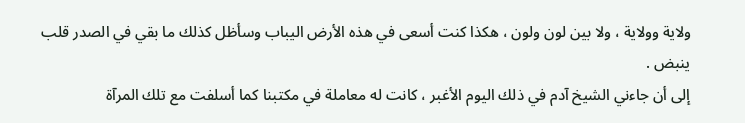ولاية وولاية ، ولا بين لون ولون ، هكذا كنت أسعى في هذه الأرض اليباب وسأظل كذلك ما بقي في الصدر قلب ينبض .
إلى أن جاءني الشيخ آدم في ذلك اليوم الأغبر ، كانت له معاملة في مكتبنا كما أسلفت مع تلك المرآة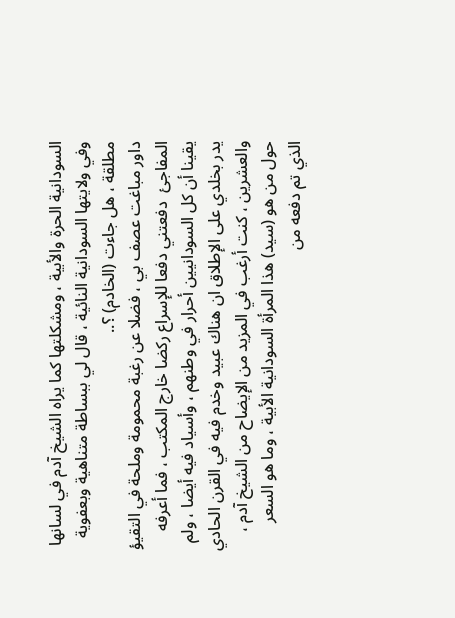السودانية الحرة والأبية ، ومشكلتها كما يراه الشيخ آدم في لسانها وفي ولايتها السودانية النائية ، قال لي ببساطة متناهية وبعفوية مطلقة ، هل جاءت (الخادم) ؟..
داور مباغت عصف بي ، فضلا عن رغبة محمومة وملحة في التقيؤ المفاجئ  دفعتني دفعا للإسراع ركضا خارج المكتب ، فما أعرفه يقينا أن كل السودانيين أحرار في وطنهم ، وأسياد فيه أيضا ، ولم يدر بخلدي على الإطلاق ان هناك عبيد وخدم فيه في القرن الحادي والعشرين ، كنت أرغب في المزيد من الإيضاح من الشيخ آدم ، حول من هو (سيد) هذا المرأة السودانية الأبية ، وما هو السعر الذي تم دفعه من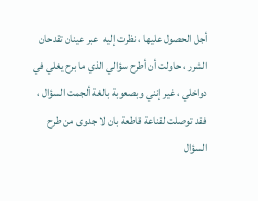أجل الحصول عليها ، نظرت إليه  عبر عينان تقدحان الشرر ، حاولت أن أطرح سؤالي الذي ما برح يغلي في دواخلي ، غير إنني وبصعوبة بالغة ألجمت السؤال ،  فقد توصلت لقناعة قاطعة بان لا جدوى من طرح السؤال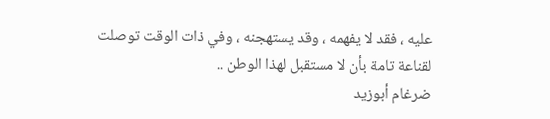عليه ، فقد لا يفهمه ، وقد يستهجنه ، وفي ذات الوقت توصلت لقناعة تامة بأن لا مستقبل لهذا الوطن ..
ضرغام أبوزيد